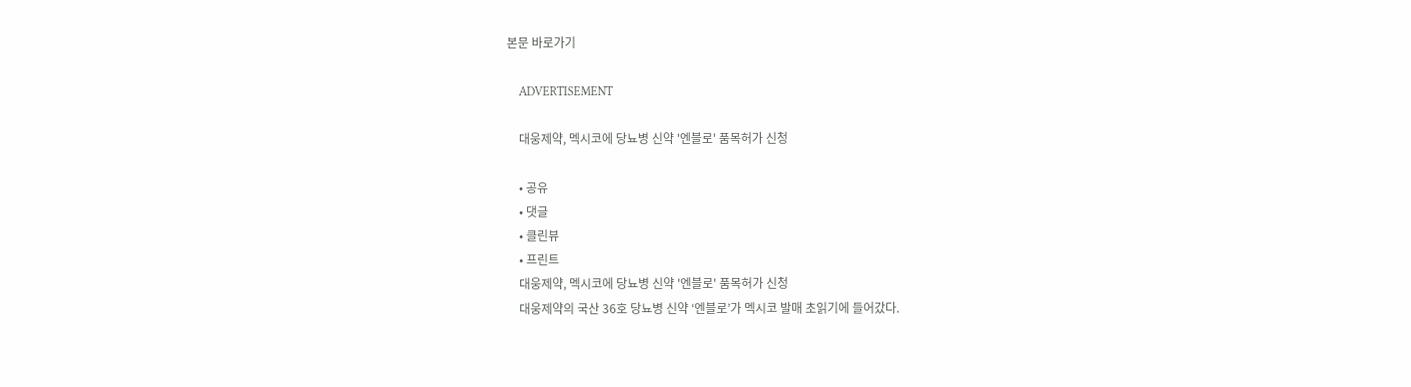본문 바로가기

    ADVERTISEMENT

    대웅제약, 멕시코에 당뇨병 신약 '엔블로' 품목허가 신청

    • 공유
    • 댓글
    • 클린뷰
    • 프린트
    대웅제약, 멕시코에 당뇨병 신약 '엔블로' 품목허가 신청
    대웅제약의 국산 36호 당뇨병 신약 ‘엔블로’가 멕시코 발매 초읽기에 들어갔다.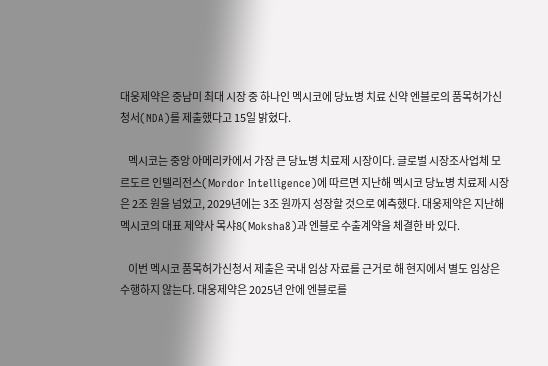대웅제약은 중남미 최대 시장 중 하나인 멕시코에 당뇨병 치료 신약 엔블로의 품목허가신청서(NDA)를 제출했다고 15일 밝혔다.

    멕시코는 중앙 아메리카에서 가장 큰 당뇨병 치료제 시장이다. 글로벌 시장조사업체 모르도르 인텔리전스(Mordor Intelligence)에 따르면 지난해 멕시코 당뇨병 치료제 시장은 2조 원을 넘었고, 2029년에는 3조 원까지 성장할 것으로 예측했다. 대웅제약은 지난해 멕시코의 대표 제약사 목샤8(Moksha8)과 엔블로 수출계약을 체결한 바 있다.

    이번 멕시코 품목허가신청서 제출은 국내 임상 자료를 근거로 해 현지에서 별도 임상은 수행하지 않는다. 대웅제약은 2025년 안에 엔블로를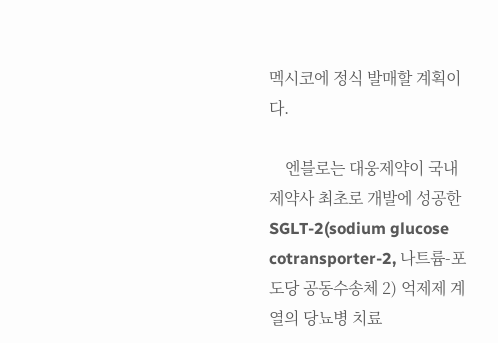멕시코에 정식 발매할 계획이다.

    엔블로는 대웅제약이 국내 제약사 최초로 개발에 성공한 SGLT-2(sodium glucose cotransporter-2, 나트륨-포도당 공동수송체 2) 억제제 계열의 당뇨병 치료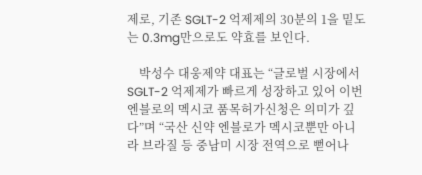제로, 기존 SGLT-2 억제제의 30분의 1을 밑도는 0.3mg만으로도 약효를 보인다.

    박성수 대웅제약 대표는 “글로벌 시장에서 SGLT-2 억제제가 빠르게 성장하고 있어 이번 엔블로의 멕시코 품목허가신청은 의미가 깊다”며 “국산 신약 엔블로가 멕시코뿐만 아니라 브라질 등 중남미 시장 전역으로 뻗어나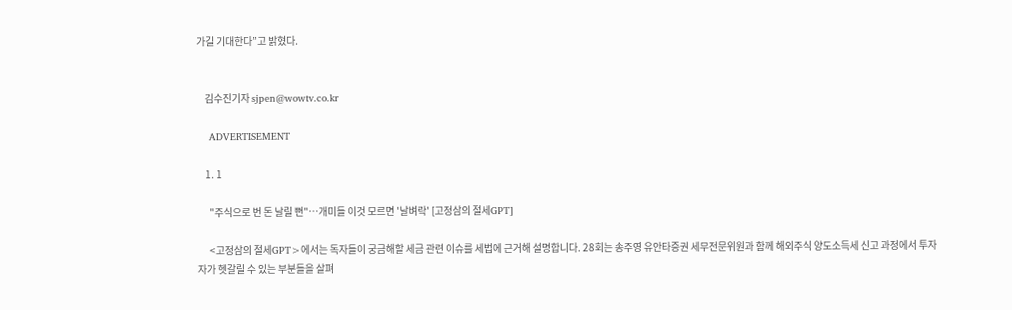가길 기대한다”고 밝혔다.


    김수진기자 sjpen@wowtv.co.kr

    ADVERTISEMENT

    1. 1

      "주식으로 번 돈 날릴 뻔"…개미들 이것 모르면 '날벼락' [고정삼의 절세GPT]

      <고정삼의 절세GPT>에서는 독자들이 궁금해할 세금 관련 이슈를 세법에 근거해 설명합니다. 28회는 송주영 유안타증권 세무전문위원과 함께 해외주식 양도소득세 신고 과정에서 투자자가 헷갈릴 수 있는 부분들을 살펴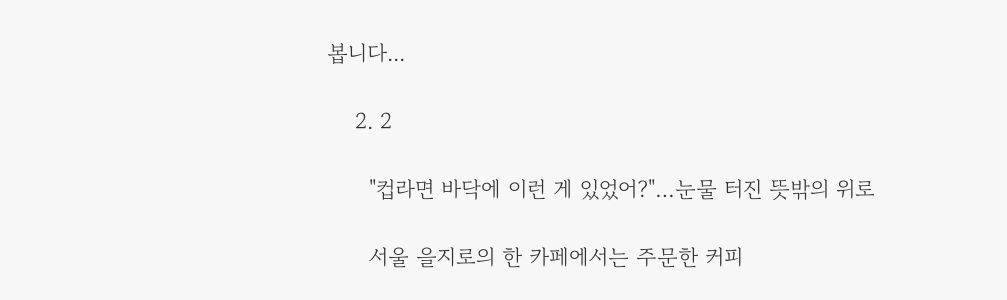봅니다...

    2. 2

      "컵라면 바닥에 이런 게 있었어?"…눈물 터진 뜻밖의 위로

      서울 을지로의 한 카페에서는 주문한 커피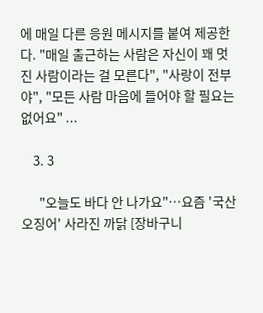에 매일 다른 응원 메시지를 붙여 제공한다. "매일 출근하는 사람은 자신이 꽤 멋진 사람이라는 걸 모른다", "사랑이 전부야", "모든 사람 마음에 들어야 할 필요는 없어요" ...

    3. 3

      "오늘도 바다 안 나가요"…요즘 '국산 오징어' 사라진 까닭 [장바구니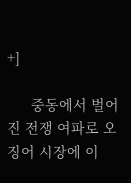+]

      중동에서 벌어진 전쟁 여파로 오징어 시장에 이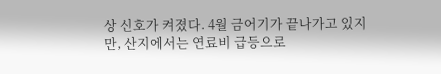상 신호가 켜졌다. 4월 금어기가 끝나가고 있지만, 산지에서는 연료비 급등으로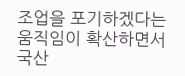조업을 포기하겠다는 움직임이 확산하면서 국산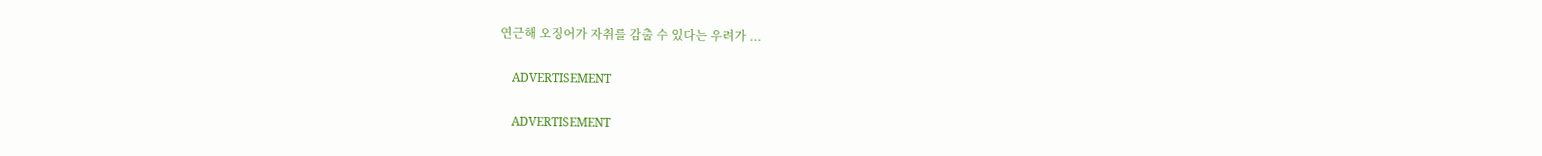연근해 오징어가 자취를 감출 수 있다는 우려가 ...

    ADVERTISEMENT

    ADVERTISEMENT